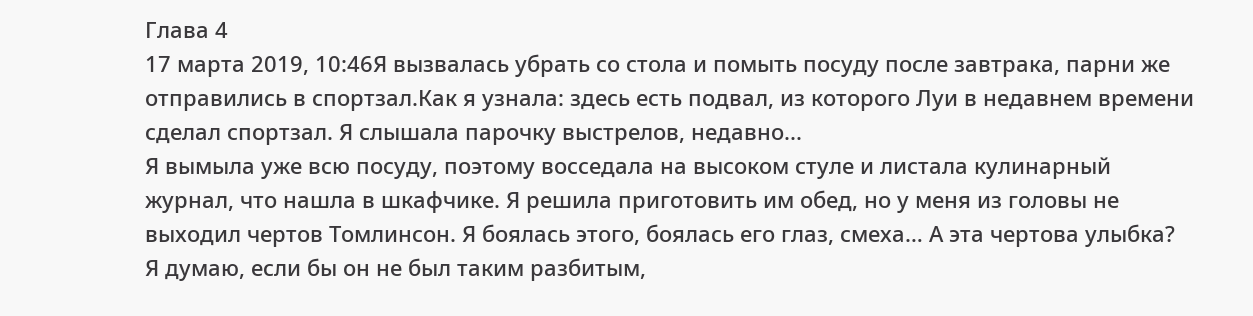Глава 4
17 марта 2019, 10:46Я вызвалась убрать со стола и помыть посуду после завтрака, парни же отправились в спортзал.Как я узнала: здесь есть подвал, из которого Луи в недавнем времени сделал спортзал. Я слышала парочку выстрелов, недавно...
Я вымыла уже всю посуду, поэтому восседала на высоком стуле и листала кулинарный журнал, что нашла в шкафчике. Я решила приготовить им обед, но у меня из головы не выходил чертов Томлинсон. Я боялась этого, боялась его глаз, смеха… А эта чертова улыбка? Я думаю, если бы он не был таким разбитым,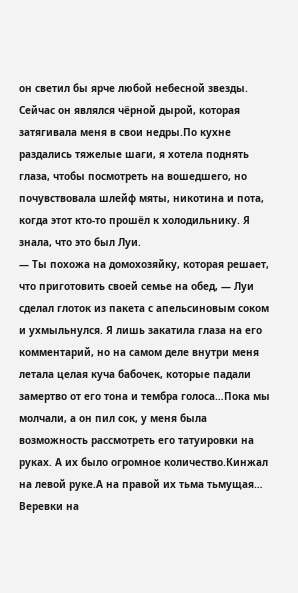он светил бы ярче любой небесной звезды. Сейчас он являлся чёрной дырой, которая затягивала меня в свои недры.По кухне раздались тяжелые шаги, я хотела поднять глаза, чтобы посмотреть на вошедшего, но почувствовала шлейф мяты, никотина и пота, когда этот кто-то прошёл к холодильнику. Я знала, что это был Луи.
— Ты похожа на домохозяйку, которая решает, что приготовить своей семье на обед, — Луи сделал глоток из пакета с апельсиновым соком и ухмыльнулся. Я лишь закатила глаза на его комментарий, но на самом деле внутри меня летала целая куча бабочек, которые падали замертво от его тона и тембра голоса…Пока мы молчали, а он пил сок, у меня была возможность рассмотреть его татуировки на руках. А их было огромное количество.Кинжал на левой руке.А на правой их тьма тьмущая… Веревки на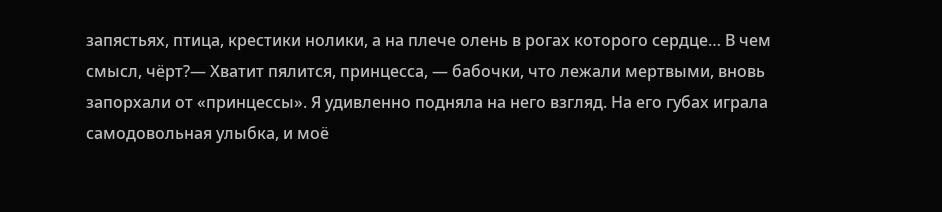запястьях, птица, крестики нолики, а на плече олень в рогах которого сердце… В чем смысл, чёрт?— Хватит пялится, принцесса, — бабочки, что лежали мертвыми, вновь запорхали от «принцессы». Я удивленно подняла на него взгляд. На его губах играла самодовольная улыбка, и моё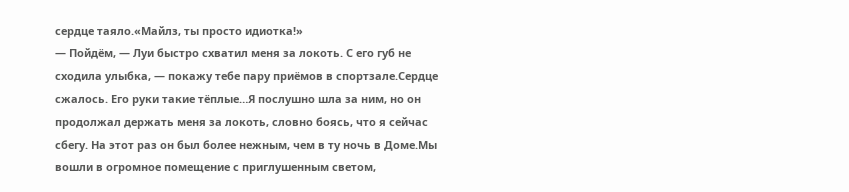сердце таяло.«Майлз, ты просто идиотка!»
— Пойдём, — Луи быстро схватил меня за локоть. С его губ не сходила улыбка, — покажу тебе пару приёмов в спортзале.Сердце сжалось. Его руки такие тёплые…Я послушно шла за ним, но он продолжал держать меня за локоть, словно боясь, что я сейчас сбегу. На этот раз он был более нежным, чем в ту ночь в Доме.Мы вошли в огромное помещение с приглушенным светом,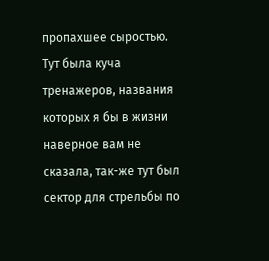пропахшее сыростью. Тут была куча тренажеров, названия которых я бы в жизни наверное вам не сказала, так-же тут был сектор для стрельбы по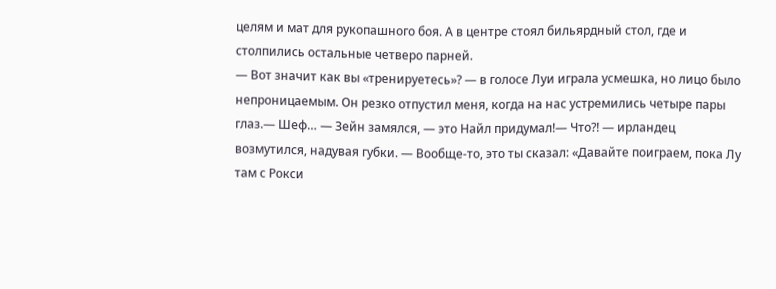целям и мат для рукопашного боя. А в центре стоял бильярдный стол, где и столпились остальные четверо парней.
— Вот значит как вы «тренируетесь»? — в голосе Луи играла усмешка, но лицо было непроницаемым. Он резко отпустил меня, когда на нас устремились четыре пары глаз.— Шеф… — Зейн замялся, — это Найл придумал!— Что?! — ирландец возмутился, надувая губки. — Вообще-то, это ты сказал: «Давайте поиграем, пока Лу там с Рокси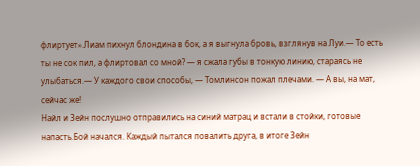флиртует».Лиам пихнул блондина в бок, а я выгнула бровь, взглянув на Луи.— То есть ты не сок пил, а флиртовал со мной? — я сжала губы в тонкую линию, стараясь не улыбаться.— У каждого свои способы, — Томлинсон пожал плечами. — А вы, на мат, сейчас же!
Найл и Зейн послушно отправились на синий матрац и встали в стойки, готовые напасть.Бой начался. Каждый пытался повалить друга, в итоге Зейн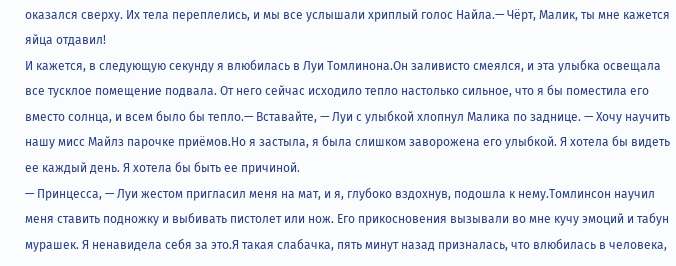оказался сверху. Их тела переплелись, и мы все услышали хриплый голос Найла.— Чёрт, Малик, ты мне кажется яйца отдавил!
И кажется, в следующую секунду я влюбилась в Луи Томлинона.Он заливисто смеялся, и эта улыбка освещала все тусклое помещение подвала. От него сейчас исходило тепло настолько сильное, что я бы поместила его вместо солнца, и всем было бы тепло.— Вставайте, — Луи с улыбкой хлопнул Малика по заднице. — Хочу научить нашу мисс Майлз парочке приёмов.Но я застыла, я была слишком заворожена его улыбкой. Я хотела бы видеть ее каждый день. Я хотела бы быть ее причиной.
— Принцесса, — Луи жестом пригласил меня на мат, и я, глубоко вздохнув, подошла к нему.Томлинсон научил меня ставить подножку и выбивать пистолет или нож. Его прикосновения вызывали во мне кучу эмоций и табун мурашек. Я ненавидела себя за это.Я такая слабачка, пять минут назад призналась, что влюбилась в человека,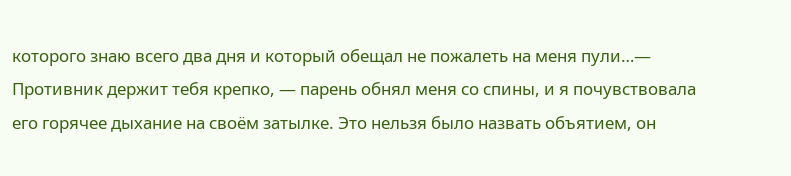которого знаю всего два дня и который обещал не пожалеть на меня пули…— Противник держит тебя крепко, — парень обнял меня со спины, и я почувствовала его горячее дыхание на своём затылке. Это нельзя было назвать объятием, он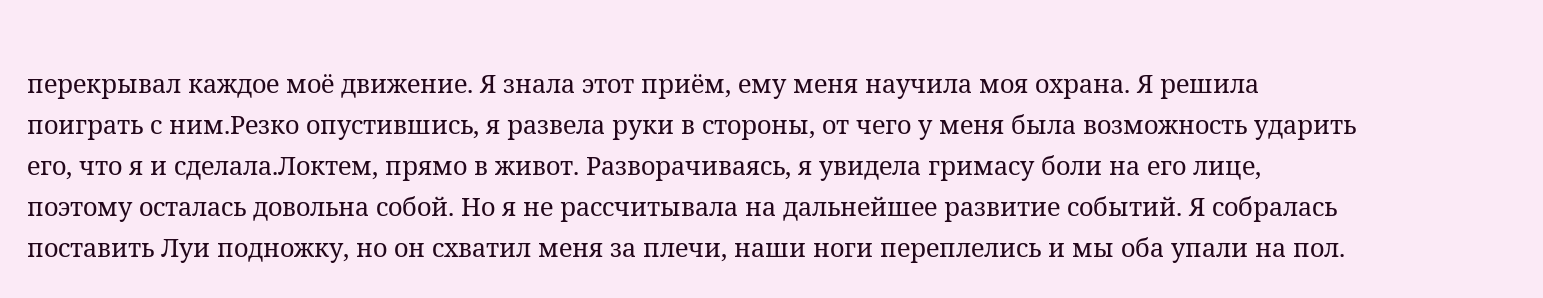перекрывал каждое моё движение. Я знала этот приём, ему меня научила моя охрана. Я решила поиграть с ним.Резко опустившись, я развела руки в стороны, от чего у меня была возможность ударить его, что я и сделала.Локтем, прямо в живот. Разворачиваясь, я увидела гримасу боли на его лице, поэтому осталась довольна собой. Но я не рассчитывала на дальнейшее развитие событий. Я собралась поставить Луи подножку, но он схватил меня за плечи, наши ноги переплелись и мы оба упали на пол.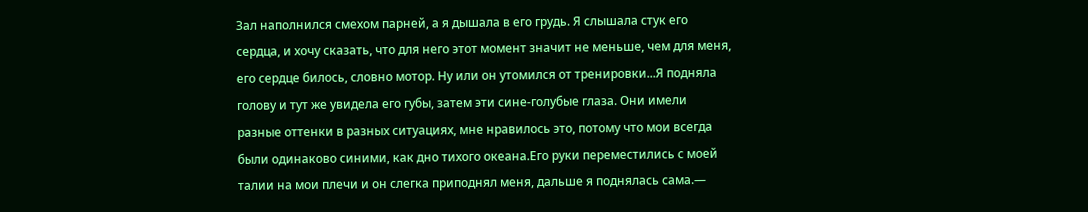Зал наполнился смехом парней, а я дышала в его грудь. Я слышала стук его сердца, и хочу сказать, что для него этот момент значит не меньше, чем для меня, его сердце билось, словно мотор. Ну или он утомился от тренировки...Я подняла голову и тут же увидела его губы, затем эти сине-голубые глаза. Они имели разные оттенки в разных ситуациях, мне нравилось это, потому что мои всегда были одинаково синими, как дно тихого океана.Его руки переместились с моей талии на мои плечи и он слегка приподнял меня, дальше я поднялась сама.—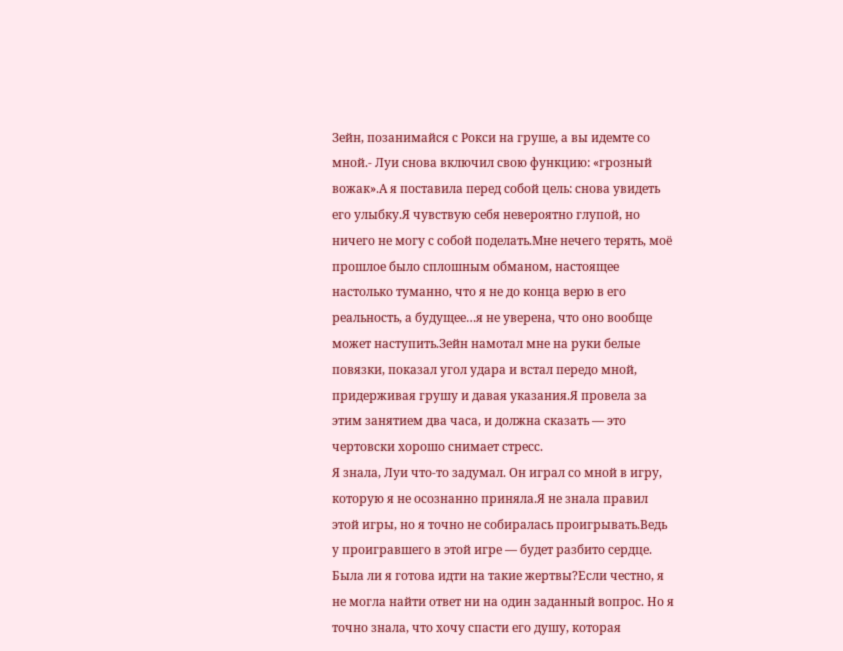Зейн, позанимайся с Рокси на груше, а вы идемте со мной.- Луи снова включил свою функцию: «грозный вожак».А я поставила перед собой цель: снова увидеть его улыбку.Я чувствую себя невероятно глупой, но ничего не могу с собой поделать.Мне нечего терять, моё прошлое было сплошным обманом, настоящее настолько туманно, что я не до конца верю в его реальность, а будущее…я не уверена, что оно вообще может наступить.Зейн намотал мне на руки белые повязки, показал угол удара и встал передо мной, придерживая грушу и давая указания.Я провела за этим занятием два часа, и должна сказать — это чертовски хорошо снимает стресс.
Я знала, Луи что-то задумал. Он играл со мной в игру, которую я не осознанно приняла.Я не знала правил этой игры, но я точно не собиралась проигрывать.Ведь у проигравшего в этой игре — будет разбито сердце. Была ли я готова идти на такие жертвы?Если честно, я не могла найти ответ ни на один заданный вопрос. Но я точно знала, что хочу спасти его душу, которая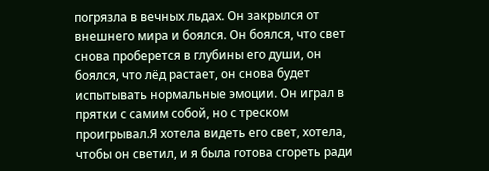погрязла в вечных льдах. Он закрылся от внешнего мира и боялся. Он боялся, что свет снова проберется в глубины его души, он боялся, что лёд растает, он снова будет испытывать нормальные эмоции. Он играл в прятки с самим собой, но с треском проигрывал.Я хотела видеть его свет, хотела, чтобы он светил, и я была готова сгореть ради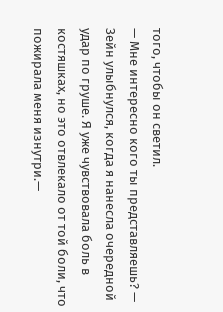того, чтобы он светил.
— Мне интересно кого ты представляешь? — Зейн улыбнулся, когда я нанесла очередной удар по груше. Я уже чувствовала боль в костяшках, но это отвлекало от той боли, что пожирала меня изнутри.—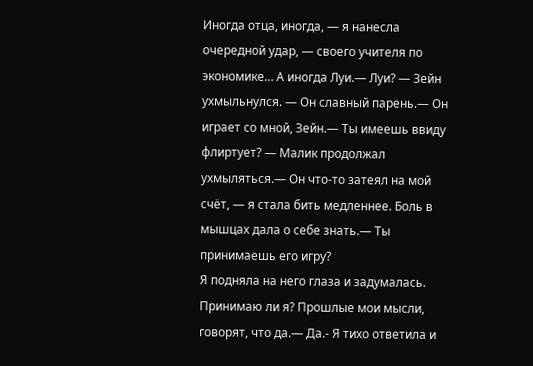Иногда отца, иногда, — я нанесла очередной удар, — своего учителя по экономике… А иногда Луи.— Луи? — Зейн ухмыльнулся. — Он славный парень.— Он играет со мной, Зейн.— Ты имеешь ввиду флиртует? — Малик продолжал ухмыляться.— Он что-то затеял на мой счёт, — я стала бить медленнее. Боль в мышцах дала о себе знать.— Ты принимаешь его игру?
Я подняла на него глаза и задумалась. Принимаю ли я? Прошлые мои мысли, говорят, что да.— Да.- Я тихо ответила и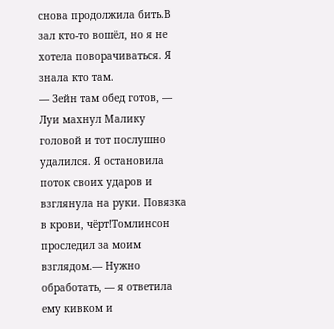снова продолжила бить.В зал кто-то вошёл, но я не хотела поворачиваться. Я знала кто там.
— Зейн там обед готов, — Луи махнул Малику головой и тот послушно удалился. Я остановила поток своих ударов и взглянула на руки. Повязка в крови, чёрт!Томлинсон проследил за моим взглядом.— Нужно обработать, — я ответила ему кивком и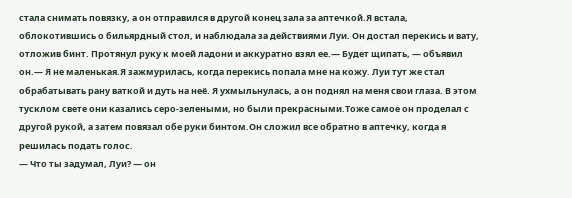стала снимать повязку, а он отправился в другой конец зала за аптечкой.Я встала, облокотившись о бильярдный стол, и наблюдала за действиями Луи. Он достал перекись и вату, отложив бинт. Протянул руку к моей ладони и аккуратно взял ее.— Будет щипать, — объявил он.— Я не маленькая.Я зажмурилась, когда перекись попала мне на кожу. Луи тут же стал обрабатывать рану ваткой и дуть на неё. Я ухмыльнулась, а он поднял на меня свои глаза. В этом тусклом свете они казались серо-зелеными, но были прекрасными.Тоже самое он проделал с другой рукой, а затем повязал обе руки бинтом.Он сложил все обратно в аптечку, когда я решилась подать голос.
— Что ты задумал, Луи? — он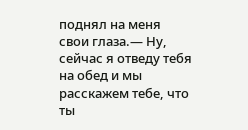поднял на меня свои глаза.— Ну, сейчас я отведу тебя на обед и мы расскажем тебе, что ты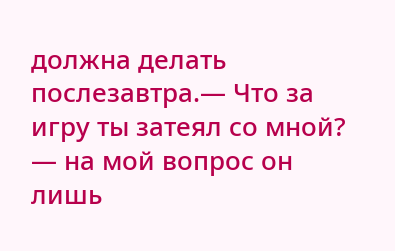должна делать послезавтра.— Что за игру ты затеял со мной? — на мой вопрос он лишь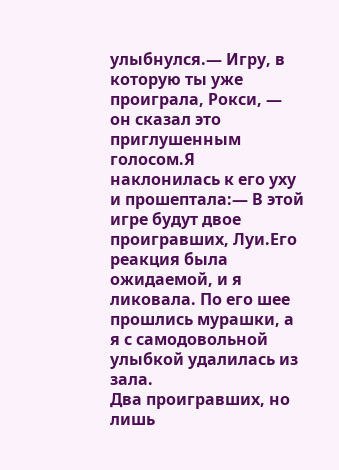улыбнулся.— Игру, в которую ты уже проиграла, Рокси, — он сказал это приглушенным голосом.Я наклонилась к его уху и прошептала:— В этой игре будут двое проигравших, Луи.Его реакция была ожидаемой, и я ликовала. По его шее прошлись мурашки, а я с самодовольной улыбкой удалилась из зала.
Два проигравших, но лишь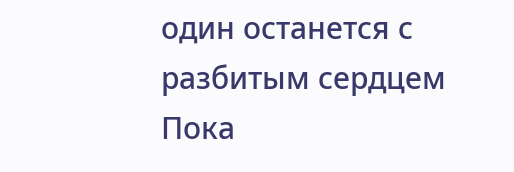один останется с разбитым сердцем
Пока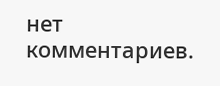нет комментариев.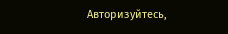Авторизуйтесь,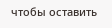чтобы оставить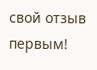свой отзыв первым!